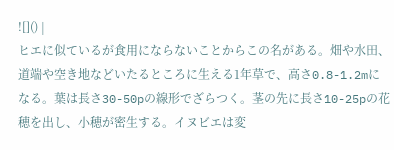![]() |
ヒエに似ているが食用にならないことからこの名がある。畑や水田、道端や空き地などいたるところに生える1年草で、高さ0.8-1.2mになる。葉は長さ30-50pの線形でざらつく。茎の先に長さ10-25pの花穂を出し、小穂が密生する。イヌビエは変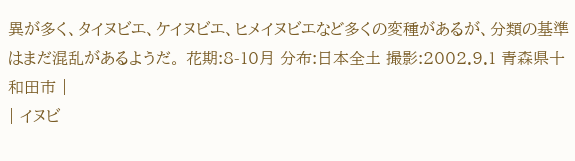異が多く、タイヌビエ、ケイヌビエ、ヒメイヌビエなど多くの変種があるが、分類の基準はまだ混乱があるようだ。 花期:8-10月 分布:日本全土 撮影:2002.9.1 青森県十和田市 |
| イヌビ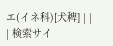エ(イネ科)[犬稗] | |
| 検索サイ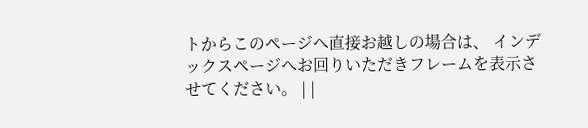トからこのページへ直接お越しの場合は、 インデックスページへお回りいただきフレームを表示させてください。 | |